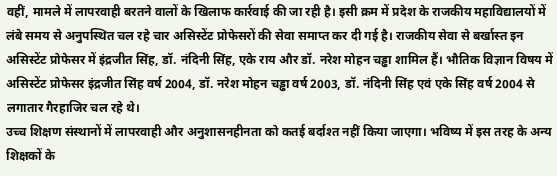वहीं, मामले में लापरवाही बरतने वालों के खिलाफ कार्रवाई की जा रही है। इसी क्रम में प्रदेश के राजकीय महाविद्यालयों में लंबे समय से अनुपस्थित चल रहे चार असिस्टेंट प्रोफेसरों की सेवा समाप्त कर दी गई है। राजकीय सेवा से बर्खास्त इन असिस्टेंट प्रोफेसर में इंद्रजीत सिंह, डॉ. नंदिनी सिंह, एके राय और डॉ. नरेश मोहन चड्ढा शामिल हैं। भौतिक विज्ञान विषय में असिस्टेंट प्रोफेसर इंद्रजीत सिंह वर्ष 2004, डॉ. नरेश मोहन चड्ढा वर्ष 2003, डॉ. नंदिनी सिंह एवं एके सिंह वर्ष 2004 से लगातार गैरहाजिर चल रहे थे।
उच्च शिक्षण संस्थानों में लापरवाही और अनुशासनहीनता को कतई बर्दाश्त नहीं किया जाएगा। भविष्य में इस तरह के अन्य शिक्षकों के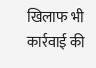खिलाफ भी कार्रवाई की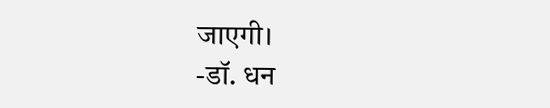जाएगी।
-डॉ. धन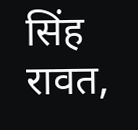सिंह रावत,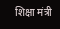शिक्षा मंत्री